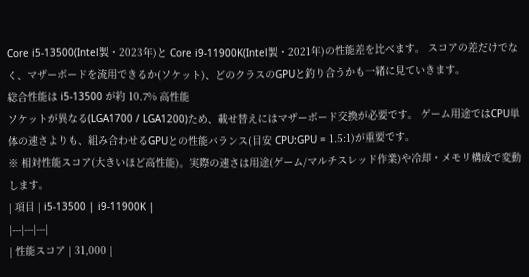Core i5-13500(Intel製・2023年)と Core i9-11900K(Intel製・2021年)の性能差を比べます。 スコアの差だけでなく、マザーボードを流用できるか(ソケット)、どのクラスのGPUと釣り合うかも一緒に見ていきます。
総合性能は i5-13500 が約 10.7% 高性能
ソケットが異なる(LGA1700 / LGA1200)ため、載せ替えにはマザーボード交換が必要です。 ゲーム用途ではCPU単体の速さよりも、組み合わせるGPUとの性能バランス(目安 CPU:GPU = 1.5:1)が重要です。
※ 相対性能スコア(大きいほど高性能)。実際の速さは用途(ゲーム/マルチスレッド作業)や冷却・メモリ構成で変動します。
| 項目 | i5-13500 | i9-11900K |
|---|---|---|
| 性能スコア | 31,000 |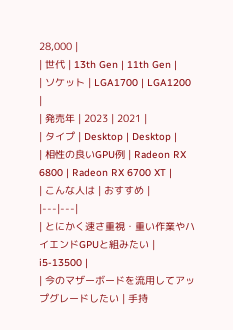28,000 |
| 世代 | 13th Gen | 11th Gen |
| ソケット | LGA1700 | LGA1200 |
| 発売年 | 2023 | 2021 |
| タイプ | Desktop | Desktop |
| 相性の良いGPU例 | Radeon RX 6800 | Radeon RX 6700 XT |
| こんな人は | おすすめ |
|---|---|
| とにかく速さ重視・重い作業やハイエンドGPUと組みたい | i5-13500 |
| 今のマザーボードを流用してアップグレードしたい | 手持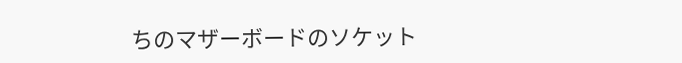ちのマザーボードのソケット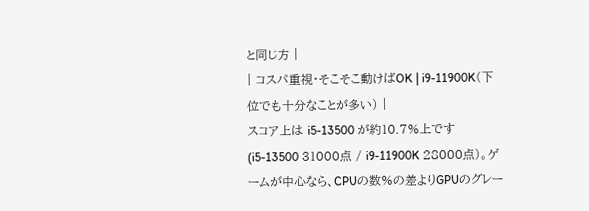と同じ方 |
| コスパ重視・そこそこ動けばOK | i9-11900K(下位でも十分なことが多い) |
スコア上は i5-13500 が約10.7%上です(i5-13500 31000点 / i9-11900K 28000点)。ゲームが中心なら、CPUの数%の差よりGPUのグレー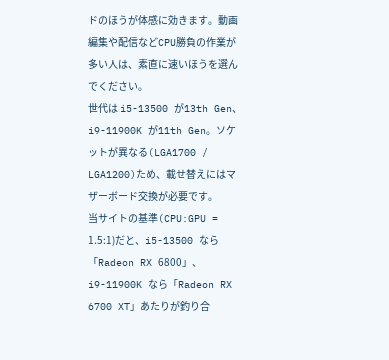ドのほうが体感に効きます。動画編集や配信などCPU勝負の作業が多い人は、素直に速いほうを選んでください。
世代は i5-13500 が13th Gen、i9-11900K が11th Gen。ソケットが異なる(LGA1700 / LGA1200)ため、載せ替えにはマザーボード交換が必要です。
当サイトの基準(CPU:GPU = 1.5:1)だと、i5-13500 なら「Radeon RX 6800」、i9-11900K なら「Radeon RX 6700 XT」あたりが釣り合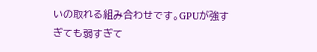いの取れる組み合わせです。GPUが強すぎても弱すぎて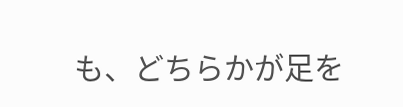も、どちらかが足を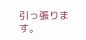引っ張ります。